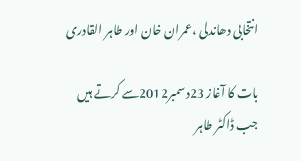انتخابی دھاندلی ،عمران خان اور طاہر القادری

بات کا آغاز 23دسمبر2012سے کرتے ہیں جب ڈاکٹر طاہر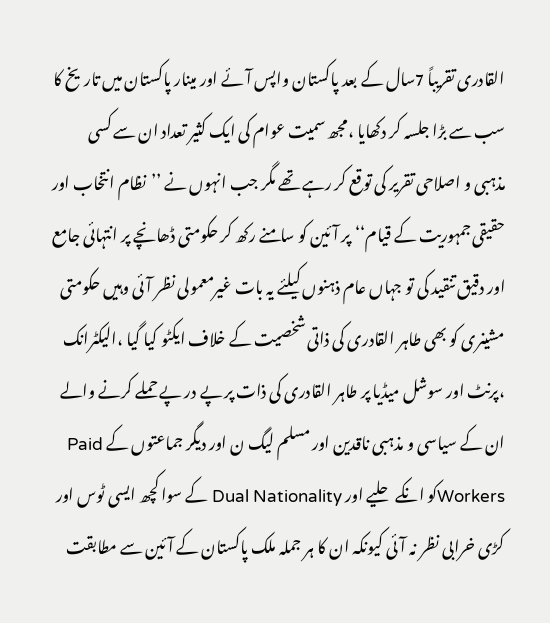القادری تقریباً 7سال کے بعد پاکستان واپس آئے اور مینار پاکستان میں تاریخ کا سب سے بڑا جلسہ کر دکھایا ،مجھ سمیت عوام کی ایک کثیر تعداد ان سے کسی مذہبی و اصلاحی تقریر کی توقع کر رہے تھے مگر جب انہوں نے ’’نظام انتخاب اور حقیقی جمہوریت کے قیام‘‘پر آئین کو سامنے رکھ کر حکومتی ڈھانچے پر انتہائی جامع اور دقیق تنقید کی تو جہاں عام ذہنوں کیلئے یہ بات غیرمعمولی نظر آئی وہیں حکومتی مشینری کو بھی طاہر القادری کی ذاتی شخصیت کے خلاف ایکٹو کیا گیا ،الیکٹرانک ،پرنٹ اور سوشل میڈیا پر طاہر القادری کی ذات پر پے در پے حملے کرنے والے ان کے سیاسی و مذہبی ناقدین اور مسلم لیگ ن اور دیگر جماعتوں کے Paid Workersکو انکے حلیے اور Dual Nationality کے سوا کچھ ایسی ٹوس اور کڑی خرابی نظر نہ آئی کیونکہ ان کا ہر جملہ ملک پاکستان کے آئین سے مطابقت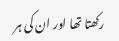رکھتا تھا اور ان کی ہر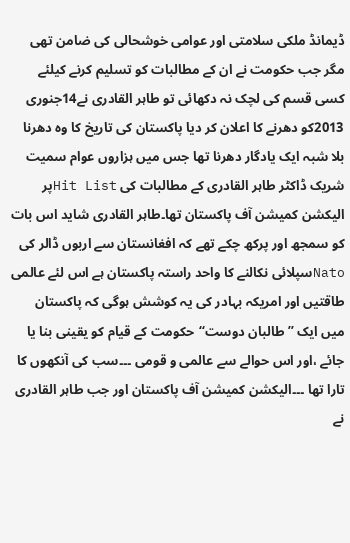ڈیمانڈ ملکی سلامتی اور عوامی خوشحالی کی ضامن تھی مگر جب حکومت نے ان کے مطالبات کو تسلیم کرنے کیلئے کسی قسم کی لچک نہ دکھائی تو طاہر القادری نے14جنوری 2013کو دھرنے کا اعلان کر دیا پاکستان کی تاریخ کا وہ دھرنا بلا شبہ ایک یادگار دھرنا تھا جس میں ہزاروں عوام سمیت شریک ڈاکٹر طاہر القادری کے مطالبات کی Hit Listپر الیکشن کمیشن آف پاکستان تھا۔طاہر القادری شاید اس بات کو سمجھ اور پرکھ چکے تھے کہ افغانستان سے اربوں ڈالر کی Natoسپلائی نکالنے کا واحد راستہ پاکستان ہے اس لئے عالمی طاقتیں اور امریکہ بہادر کی یہ کوشش ہوگی کہ پاکستان میں ایک ’’طالبان دوست‘‘حکومت کے قیام کو یقینی بنا یا جائے ،اور اس حوالے سے عالمی و قومی ۔۔۔سب کی آنکھوں کا تارا تھا ۔۔۔الیکشن کمیشن آف پاکستان اور جب طاہر القادری نے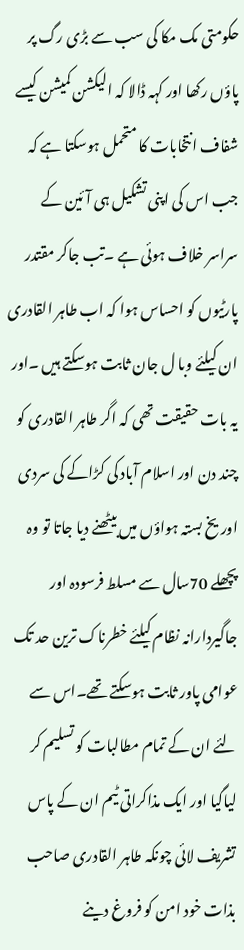حکومتی مک مکا کی سب سے بڑی رگ پر پاؤں رکھا اور کہہ ڈالا کہ الیکشن کمیشن کیسے شفاف انتخابات کا متحمل ہوسکتا ہے کہ جب اس کی اپنی تشکیل ہی آئین کے سراسر خلاف ہوئی ہے ۔تب جاکر مقتدر پارٹیوں کو احساس ہوا کہ اب طاہر القادری ان کیلئے وبا ل جان ثابت ہوسکتے ہیں ۔اور یہ بات حقیقت تھی کہ اگر طاہر القادری کو چند دن اور اسلام آباد کی کڑاکے کی سردی اور یخ بستہ ہواؤں میں بیٹھنے دیا جاتا تو وہ پچھلے 70سال سے مسلط فرسودہ اور جاگیردارانہ نظام کیلئے خطرناک ترین حد تک عوامی پاور ثابت ہوسکتے تھے۔اس سے لئے ان کے تمام مطالبات کو تسلیم کر لیاگیا اور ایک مذاکراتی ٹیم ان کے پاس تشریف لائی چونکہ طاہر القادری صاحب بذات خود امن کو فروغ دینے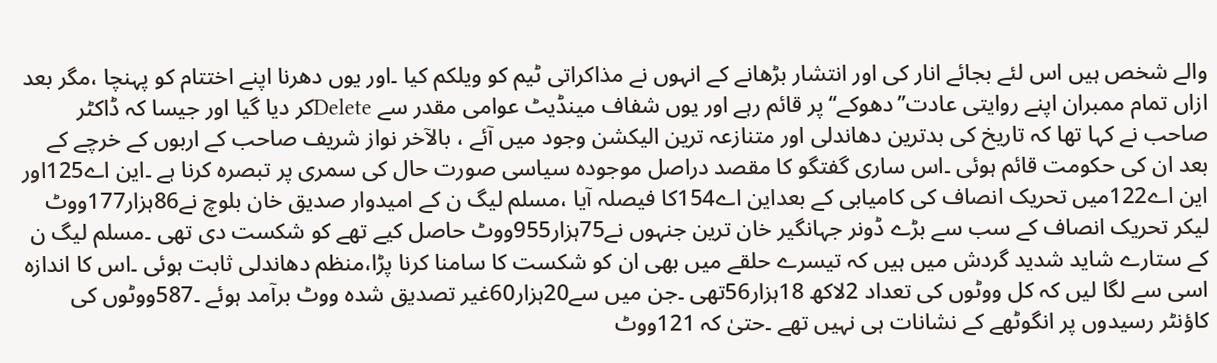والے شخص ہیں اس لئے بجائے انار کی اور انتشار بڑھانے کے انہوں نے مذاکراتی ٹیم کو ویلکم کیا ۔اور یوں دھرنا اپنے اختتام کو پہنچا ،مگر بعد ازاں تمام ممبران اپنے روایتی عادت’’دھوکے‘‘پر قائم رہے اور یوں شفاف مینڈیٹ عوامی مقدر سے Deleteکر دیا گیا اور جیسا کہ ڈاکٹر صاحب نے کہا تھا کہ تاریخ کی بدترین دھاندلی اور متنازعہ ترین الیکشن وجود میں آئے ، بالآخر نواز شریف صاحب کے اربوں کے خرچے کے بعد ان کی حکومت قائم ہوئی ۔اس ساری گفتگو کا مقصد دراصل موجودہ سیاسی صورت حال کی سمری پر تبصرہ کرنا ہے ۔این اے125اور این اے122میں تحریک انصاف کی کامیابی کے بعداین اے154کا فیصلہ آیا ،مسلم لیگ ن کے امیدوار صدیق خان بلوچ نے86ہزار177ووٹ لیکر تحریک انصاف کے سب سے بڑے ڈونر جہانگیر خان ترین جنہوں نے75ہزار955ووٹ حاصل کیے تھے کو شکست دی تھی ۔مسلم لیگ ن کے ستارے شاید شدید گردش میں ہیں کہ تیسرے حلقے میں بھی ان کو شکست کا سامنا کرنا پڑا،منظم دھاندلی ثابت ہوئی ۔اس کا اندازہ اسی سے لگا لیں کہ کل ووٹوں کی تعداد 2لاکھ 18ہزار56تھی ۔جن میں سے20ہزار60غیر تصدیق شدہ ووٹ برآمد ہوئے ۔587ووٹوں کی کاؤنٹر رسیدوں پر انگوٹھے کے نشانات ہی نہیں تھے ۔حتیٰ کہ 121ووٹ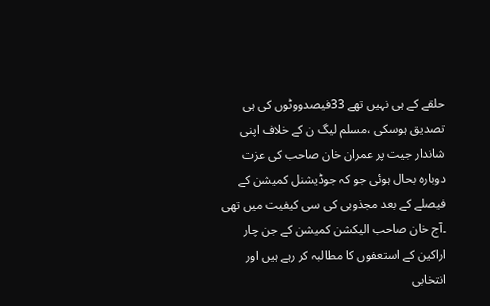حلقے کے ہی نہیں تھے 33فیصدووٹوں کی ہی تصدیق ہوسکی ،مسلم لیگ ن کے خلاف اپنی شاندار جیت پر عمران خان صاحب کی عزت دوبارہ بحال ہوئی جو کہ جوڈیشنل کمیشن کے فیصلے کے بعد مجذوبی کی سی کیفیت میں تھی ۔آج خان صاحب الیکشن کمیشن کے جن چار اراکین کے استعفوں کا مطالبہ کر رہے ہیں اور انتخابی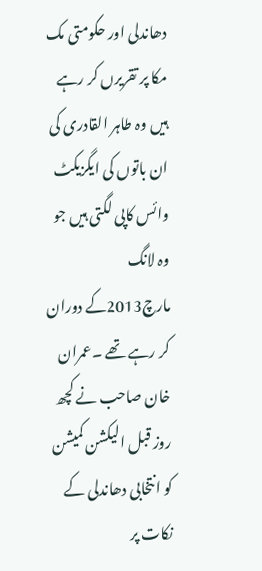دھاندلی اور حکومتی مک مکا پر تقریرں کر رہے ہیں وہ طاہر القادری کی ان باتوں کی ایگزیکٹ وائس کاپی لگتی ہیں جو وہ لانگ مارچ2013کے دوران کر رہے تھے ۔عمران خان صاحب نے کچھ روز قبل الیکشن کمیشن کو انتخابی دھاندلی کے نکات پر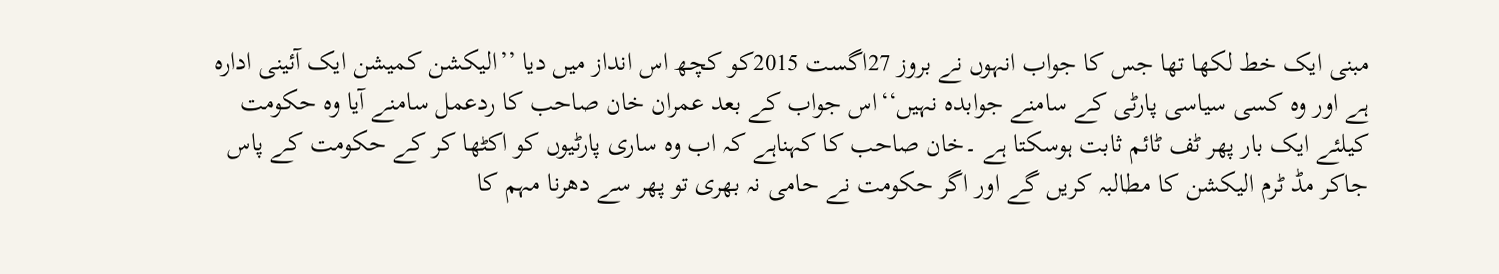مبنی ایک خط لکھا تھا جس کا جواب انہوں نے بروز 27اگست 2015کو کچھ اس انداز میں دیا ’’الیکشن کمیشن ایک آئینی ادارہ ہے اور وہ کسی سیاسی پارٹی کے سامنے جوابدہ نہیں‘‘اس جواب کے بعد عمران خان صاحب کا ردعمل سامنے آیا وہ حکومت کیلئے ایک بار پھر ٹف ٹائم ثابت ہوسکتا ہے ۔خان صاحب کا کہناہے کہ اب وہ ساری پارٹیوں کو اکٹھا کر کے حکومت کے پاس جاکر مڈ ٹرم الیکشن کا مطالبہ کریں گے اور اگر حکومت نے حامی نہ بھری تو پھر سے دھرنا مہم کا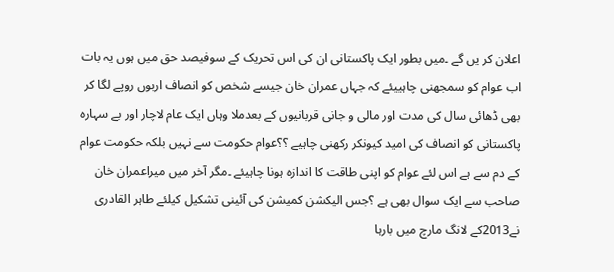اعلان کر یں گے ۔میں بطور ایک پاکستانی ان کی اس تحریک کے سوفیصد حق میں ہوں یہ بات اب عوام کو سمجھنی چاہییئے کہ جہاں عمران خان جیسے شخص کو انصاف اربوں روپے لگا کر بھی ڈھائی سال کی مدت اور مالی و جانی قربانیوں کے بعدملا وہاں ایک عام لاچار اور بے سہارہ پاکستانی کو انصاف کی امید کیونکر رکھنی چاہیے ؟؟عوام حکومت سے نہیں بلکہ حکومت عوام کے دم سے ہے اس لئے عوام کو اپنی طاقت کا اندازہ ہونا چاہیئے ۔مگر آخر میں میراعمران خان صاحب سے ایک سوال بھی ہے ؟جس الیکشن کمیشن کی آئینی تشکیل کیلئے طاہر القادری نے2013کے لانگ مارچ میں بارہا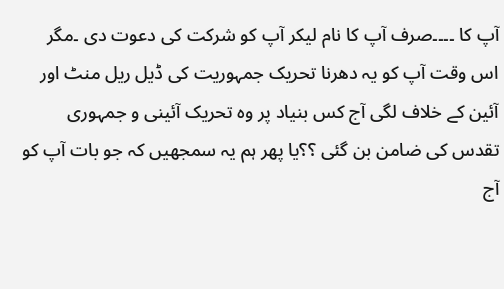آپ کا ۔۔۔۔صرف آپ کا نام لیکر آپ کو شرکت کی دعوت دی ۔مگر اس وقت آپ کو یہ دھرنا تحریک جمہوریت کی ڈیل ریل منٹ اور آئین کے خلاف لگی آج کس بنیاد پر وہ تحریک آئینی و جمہوری تقدس کی ضامن بن گئی ؟؟یا پھر ہم یہ سمجھیں کہ جو بات آپ کو آج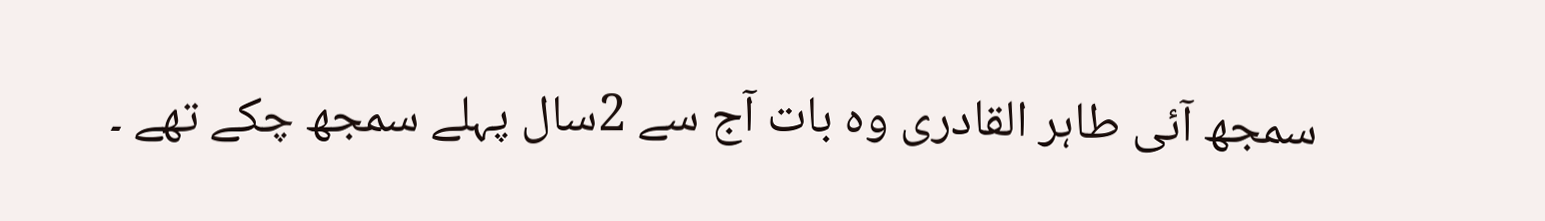سمجھ آئی طاہر القادری وہ بات آج سے 2سال پہلے سمجھ چکے تھے ۔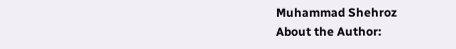Muhammad Shehroz
About the Author: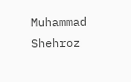Muhammad Shehroz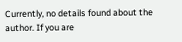Currently, no details found about the author. If you are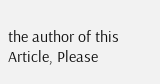the author of this Article, Please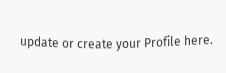update or create your Profile here.